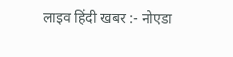लाइव हिंदी खबर :- नोएडा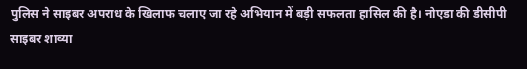पुलिस ने साइबर अपराध के खिलाफ चलाए जा रहे अभियान में बड़ी सफलता हासिल की है। नोएडा की डीसीपी साइबर शाव्या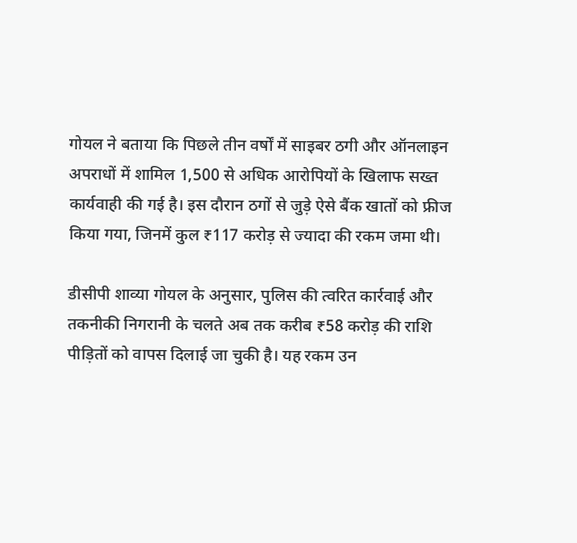गोयल ने बताया कि पिछले तीन वर्षों में साइबर ठगी और ऑनलाइन अपराधों में शामिल 1,500 से अधिक आरोपियों के खिलाफ सख्त कार्यवाही की गई है। इस दौरान ठगों से जुड़े ऐसे बैंक खातों को फ्रीज किया गया, जिनमें कुल ₹117 करोड़ से ज्यादा की रकम जमा थी।

डीसीपी शाव्या गोयल के अनुसार, पुलिस की त्वरित कार्रवाई और तकनीकी निगरानी के चलते अब तक करीब ₹58 करोड़ की राशि पीड़ितों को वापस दिलाई जा चुकी है। यह रकम उन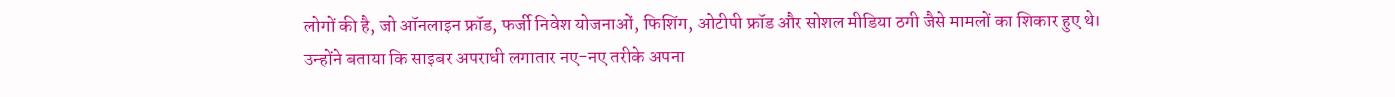लोगों की है, जो ऑनलाइन फ्रॉड, फर्जी निवेश योजनाओं, फिशिंग, ओटीपी फ्रॉड और सोशल मीडिया ठगी जैसे मामलों का शिकार हुए थे।
उन्होंने बताया कि साइबर अपराधी लगातार नए-नए तरीके अपना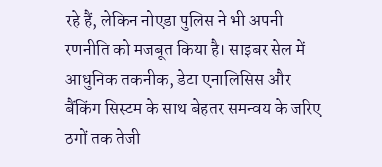रहे हैं, लेकिन नोएडा पुलिस ने भी अपनी रणनीति को मजबूत किया है। साइबर सेल में आधुनिक तकनीक, डेटा एनालिसिस और बैंकिंग सिस्टम के साथ बेहतर समन्वय के जरिए ठगों तक तेजी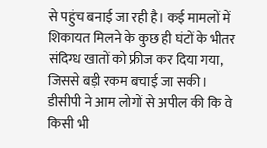से पहुंच बनाई जा रही है। कई मामलों में शिकायत मिलने के कुछ ही घंटों के भीतर संदिग्ध खातों को फ्रीज कर दिया गया, जिससे बड़ी रकम बचाई जा सकी।
डीसीपी ने आम लोगों से अपील की कि वे किसी भी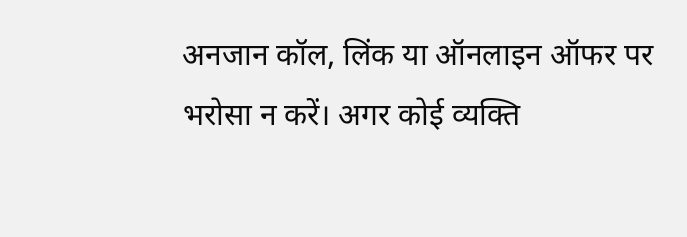अनजान कॉल, लिंक या ऑनलाइन ऑफर पर भरोसा न करें। अगर कोई व्यक्ति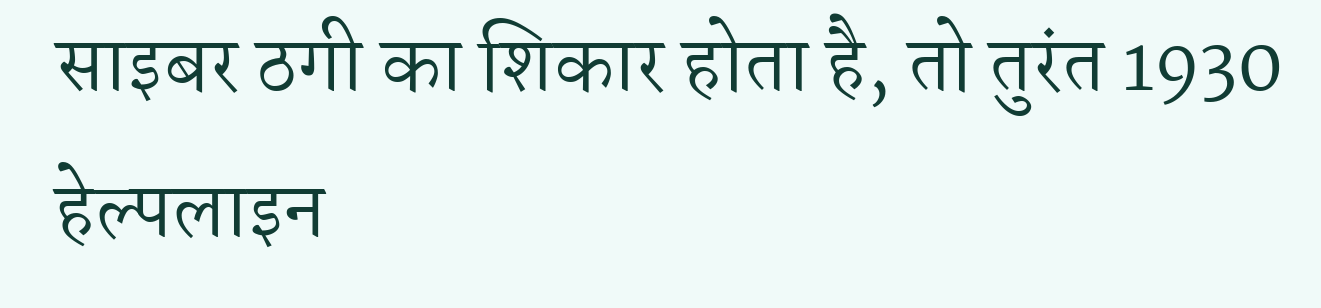साइबर ठगी का शिकार होता है, तो तुरंत 1930 हेल्पलाइन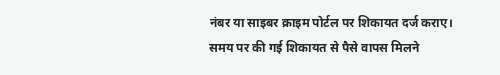नंबर या साइबर क्राइम पोर्टल पर शिकायत दर्ज कराए। समय पर की गई शिकायत से पैसे वापस मिलने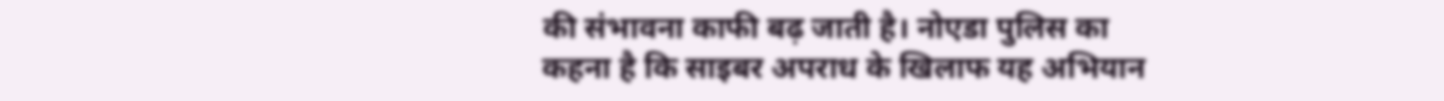की संभावना काफी बढ़ जाती है। नोएडा पुलिस का कहना है कि साइबर अपराध के खिलाफ यह अभियान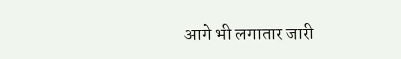आगे भी लगातार जारी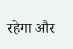रहेगा और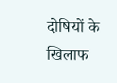दोषियों के खिलाफ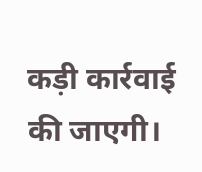कड़ी कार्रवाई की जाएगी।